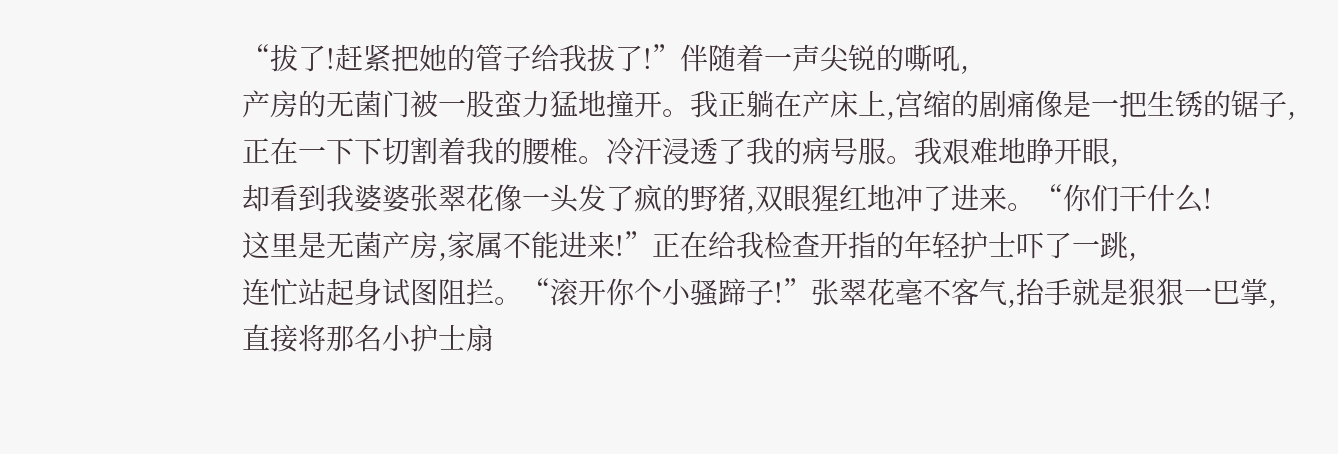“拔了!赶紧把她的管子给我拔了!”伴随着一声尖锐的嘶吼,
产房的无菌门被一股蛮力猛地撞开。我正躺在产床上,宫缩的剧痛像是一把生锈的锯子,
正在一下下切割着我的腰椎。冷汗浸透了我的病号服。我艰难地睁开眼,
却看到我婆婆张翠花像一头发了疯的野猪,双眼猩红地冲了进来。“你们干什么!
这里是无菌产房,家属不能进来!”正在给我检查开指的年轻护士吓了一跳,
连忙站起身试图阻拦。“滚开你个小骚蹄子!”张翠花毫不客气,抬手就是狠狠一巴掌,
直接将那名小护士扇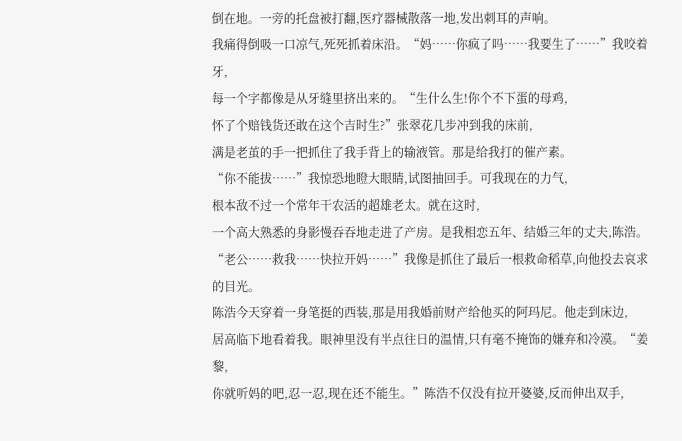倒在地。一旁的托盘被打翻,医疗器械散落一地,发出刺耳的声响。
我痛得倒吸一口凉气,死死抓着床沿。“妈……你疯了吗……我要生了……”我咬着牙,
每一个字都像是从牙缝里挤出来的。“生什么生!你个不下蛋的母鸡,
怀了个赔钱货还敢在这个吉时生?”张翠花几步冲到我的床前,
满是老茧的手一把抓住了我手背上的输液管。那是给我打的催产素。
“你不能拔……”我惊恐地瞪大眼睛,试图抽回手。可我现在的力气,
根本敌不过一个常年干农活的超雄老太。就在这时,
一个高大熟悉的身影慢吞吞地走进了产房。是我相恋五年、结婚三年的丈夫,陈浩。
“老公……救我……快拉开妈……”我像是抓住了最后一根救命稻草,向他投去哀求的目光。
陈浩今天穿着一身笔挺的西装,那是用我婚前财产给他买的阿玛尼。他走到床边,
居高临下地看着我。眼神里没有半点往日的温情,只有毫不掩饰的嫌弃和冷漠。“姜黎,
你就听妈的吧,忍一忍,现在还不能生。”陈浩不仅没有拉开婆婆,反而伸出双手,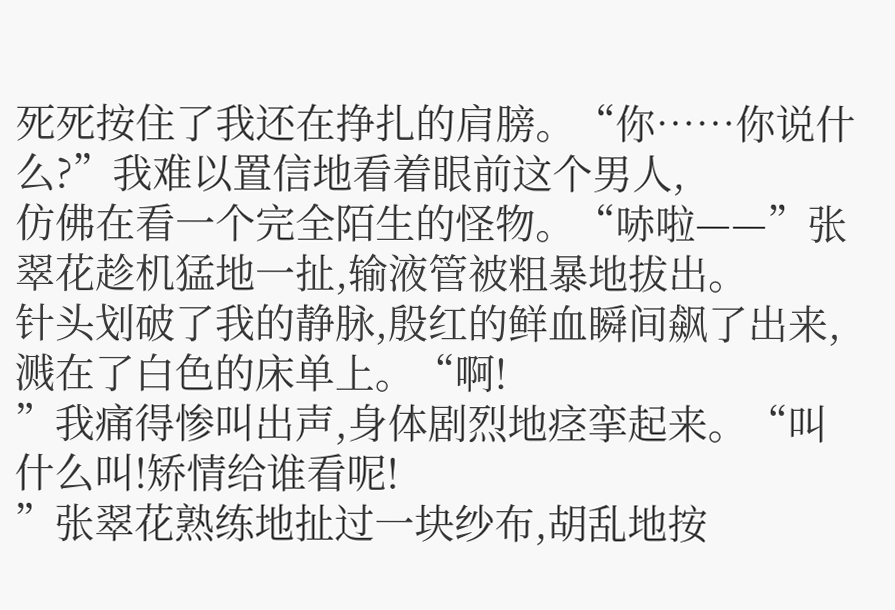死死按住了我还在挣扎的肩膀。“你……你说什么?”我难以置信地看着眼前这个男人,
仿佛在看一个完全陌生的怪物。“哧啦——”张翠花趁机猛地一扯,输液管被粗暴地拔出。
针头划破了我的静脉,殷红的鲜血瞬间飙了出来,溅在了白色的床单上。“啊!
”我痛得惨叫出声,身体剧烈地痉挛起来。“叫什么叫!矫情给谁看呢!
”张翠花熟练地扯过一块纱布,胡乱地按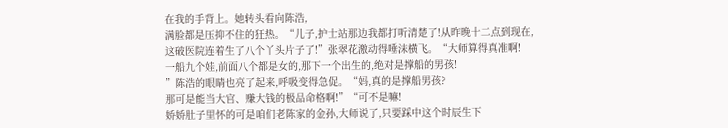在我的手背上。她转头看向陈浩,
满脸都是压抑不住的狂热。“儿子,护士站那边我都打听清楚了!从昨晚十二点到现在,
这破医院连着生了八个丫头片子了!”张翠花激动得唾沫横飞。“大师算得真准啊!
一船九个娃,前面八个都是女的,那下一个出生的,绝对是撑船的男孩!
”陈浩的眼睛也亮了起来,呼吸变得急促。“妈,真的是撑船男孩?
那可是能当大官、赚大钱的极品命格啊!”“可不是嘛!
娇娇肚子里怀的可是咱们老陈家的金孙,大师说了,只要踩中这个时辰生下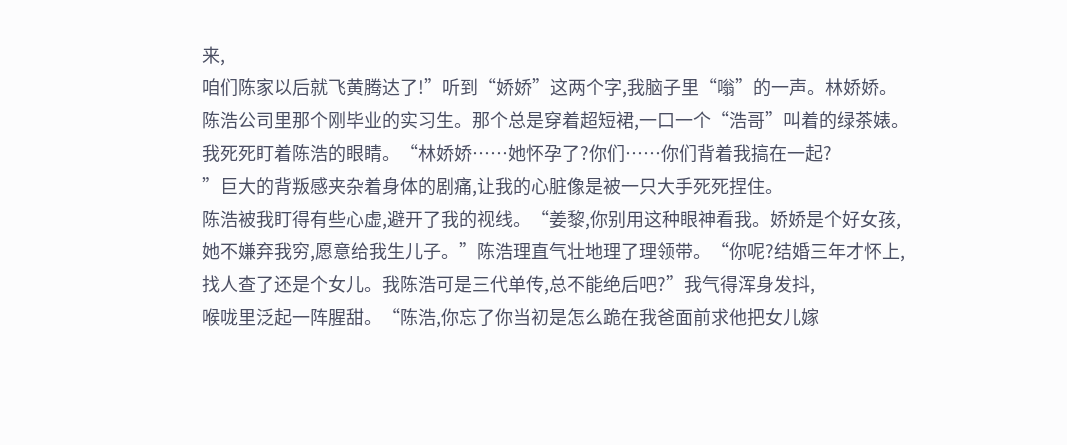来,
咱们陈家以后就飞黄腾达了!”听到“娇娇”这两个字,我脑子里“嗡”的一声。林娇娇。
陈浩公司里那个刚毕业的实习生。那个总是穿着超短裙,一口一个“浩哥”叫着的绿茶婊。
我死死盯着陈浩的眼睛。“林娇娇……她怀孕了?你们……你们背着我搞在一起?
”巨大的背叛感夹杂着身体的剧痛,让我的心脏像是被一只大手死死捏住。
陈浩被我盯得有些心虚,避开了我的视线。“姜黎,你别用这种眼神看我。娇娇是个好女孩,
她不嫌弃我穷,愿意给我生儿子。”陈浩理直气壮地理了理领带。“你呢?结婚三年才怀上,
找人查了还是个女儿。我陈浩可是三代单传,总不能绝后吧?”我气得浑身发抖,
喉咙里泛起一阵腥甜。“陈浩,你忘了你当初是怎么跪在我爸面前求他把女儿嫁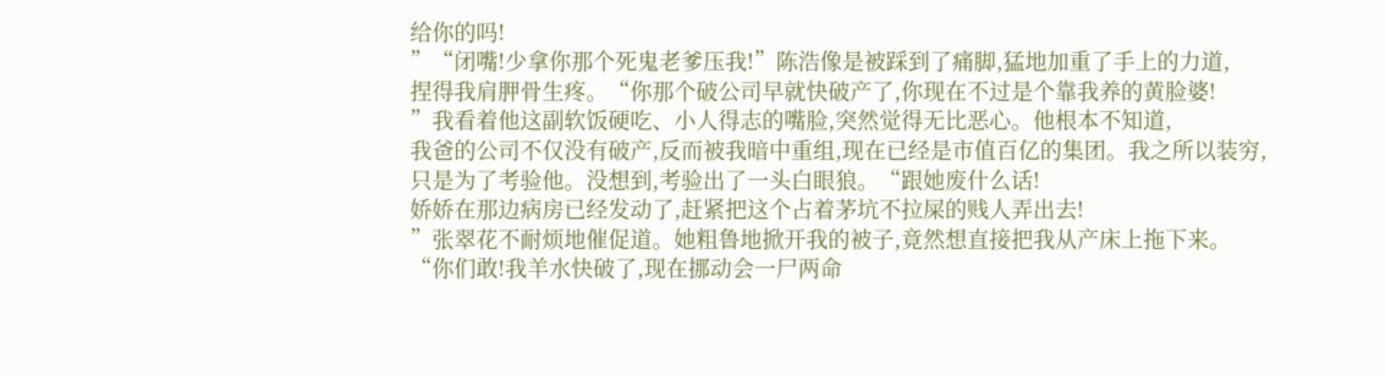给你的吗!
”“闭嘴!少拿你那个死鬼老爹压我!”陈浩像是被踩到了痛脚,猛地加重了手上的力道,
捏得我肩胛骨生疼。“你那个破公司早就快破产了,你现在不过是个靠我养的黄脸婆!
”我看着他这副软饭硬吃、小人得志的嘴脸,突然觉得无比恶心。他根本不知道,
我爸的公司不仅没有破产,反而被我暗中重组,现在已经是市值百亿的集团。我之所以装穷,
只是为了考验他。没想到,考验出了一头白眼狼。“跟她废什么话!
娇娇在那边病房已经发动了,赶紧把这个占着茅坑不拉屎的贱人弄出去!
”张翠花不耐烦地催促道。她粗鲁地掀开我的被子,竟然想直接把我从产床上拖下来。
“你们敢!我羊水快破了,现在挪动会一尸两命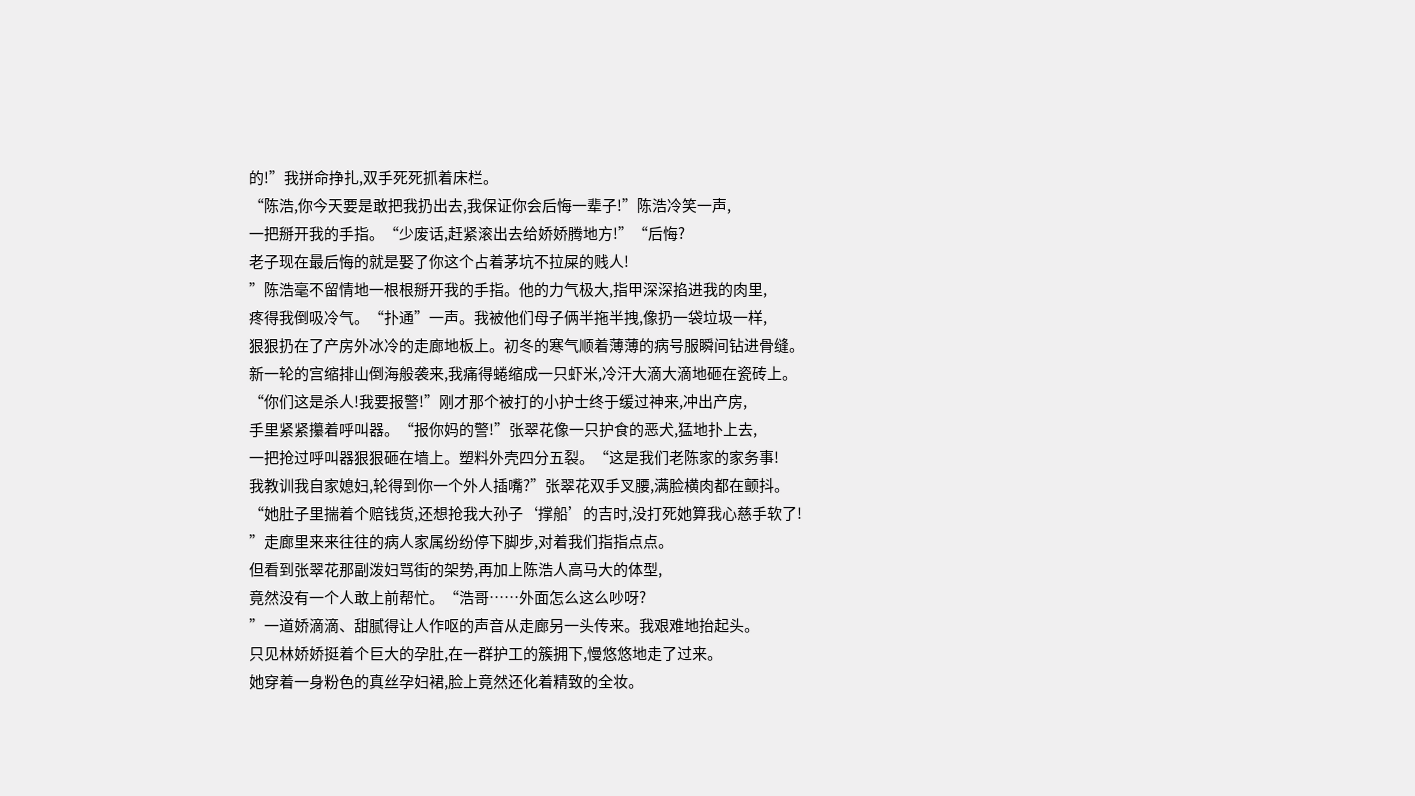的!”我拼命挣扎,双手死死抓着床栏。
“陈浩,你今天要是敢把我扔出去,我保证你会后悔一辈子!”陈浩冷笑一声,
一把掰开我的手指。“少废话,赶紧滚出去给娇娇腾地方!”“后悔?
老子现在最后悔的就是娶了你这个占着茅坑不拉屎的贱人!
”陈浩毫不留情地一根根掰开我的手指。他的力气极大,指甲深深掐进我的肉里,
疼得我倒吸冷气。“扑通”一声。我被他们母子俩半拖半拽,像扔一袋垃圾一样,
狠狠扔在了产房外冰冷的走廊地板上。初冬的寒气顺着薄薄的病号服瞬间钻进骨缝。
新一轮的宫缩排山倒海般袭来,我痛得蜷缩成一只虾米,冷汗大滴大滴地砸在瓷砖上。
“你们这是杀人!我要报警!”刚才那个被打的小护士终于缓过神来,冲出产房,
手里紧紧攥着呼叫器。“报你妈的警!”张翠花像一只护食的恶犬,猛地扑上去,
一把抢过呼叫器狠狠砸在墙上。塑料外壳四分五裂。“这是我们老陈家的家务事!
我教训我自家媳妇,轮得到你一个外人插嘴?”张翠花双手叉腰,满脸横肉都在颤抖。
“她肚子里揣着个赔钱货,还想抢我大孙子‘撑船’的吉时,没打死她算我心慈手软了!
”走廊里来来往往的病人家属纷纷停下脚步,对着我们指指点点。
但看到张翠花那副泼妇骂街的架势,再加上陈浩人高马大的体型,
竟然没有一个人敢上前帮忙。“浩哥……外面怎么这么吵呀?
”一道娇滴滴、甜腻得让人作呕的声音从走廊另一头传来。我艰难地抬起头。
只见林娇娇挺着个巨大的孕肚,在一群护工的簇拥下,慢悠悠地走了过来。
她穿着一身粉色的真丝孕妇裙,脸上竟然还化着精致的全妆。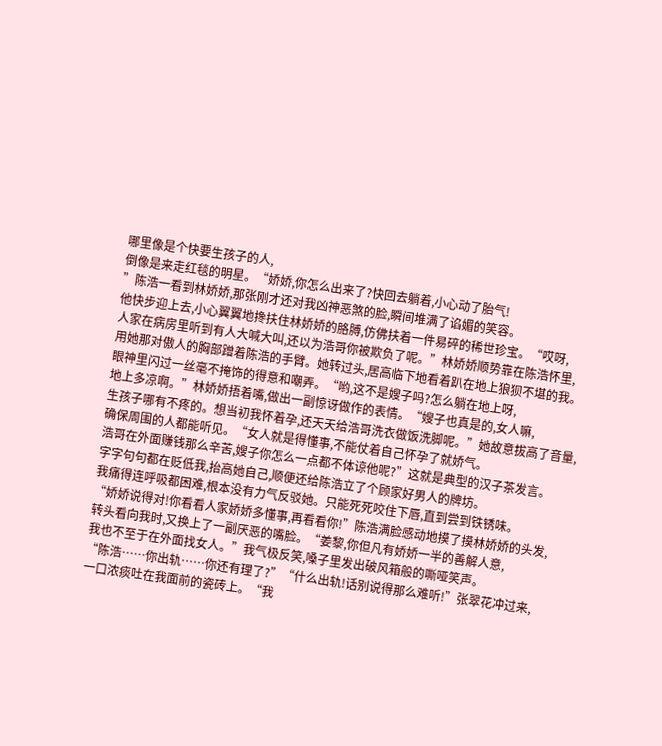哪里像是个快要生孩子的人,
倒像是来走红毯的明星。“娇娇,你怎么出来了?快回去躺着,小心动了胎气!
”陈浩一看到林娇娇,那张刚才还对我凶神恶煞的脸,瞬间堆满了谄媚的笑容。
他快步迎上去,小心翼翼地搀扶住林娇娇的胳膊,仿佛扶着一件易碎的稀世珍宝。“哎呀,
人家在病房里听到有人大喊大叫,还以为浩哥你被欺负了呢。”林娇娇顺势靠在陈浩怀里,
用她那对傲人的胸部蹭着陈浩的手臂。她转过头,居高临下地看着趴在地上狼狈不堪的我。
眼神里闪过一丝毫不掩饰的得意和嘲弄。“哟,这不是嫂子吗?怎么躺在地上呀,
地上多凉啊。”林娇娇捂着嘴,做出一副惊讶做作的表情。“嫂子也真是的,女人嘛,
生孩子哪有不疼的。想当初我怀着孕,还天天给浩哥洗衣做饭洗脚呢。”她故意拔高了音量,
确保周围的人都能听见。“女人就是得懂事,不能仗着自己怀孕了就娇气。
浩哥在外面赚钱那么辛苦,嫂子你怎么一点都不体谅他呢?”这就是典型的汉子茶发言。
字字句句都在贬低我,抬高她自己,顺便还给陈浩立了个顾家好男人的牌坊。
我痛得连呼吸都困难,根本没有力气反驳她。只能死死咬住下唇,直到尝到铁锈味。
“娇娇说得对!你看看人家娇娇多懂事,再看看你!”陈浩满脸感动地摸了摸林娇娇的头发,
转头看向我时,又换上了一副厌恶的嘴脸。“姜黎,你但凡有娇娇一半的善解人意,
我也不至于在外面找女人。”我气极反笑,嗓子里发出破风箱般的嘶哑笑声。
“陈浩……你出轨……你还有理了?”“什么出轨!话别说得那么难听!”张翠花冲过来,
一口浓痰吐在我面前的瓷砖上。“我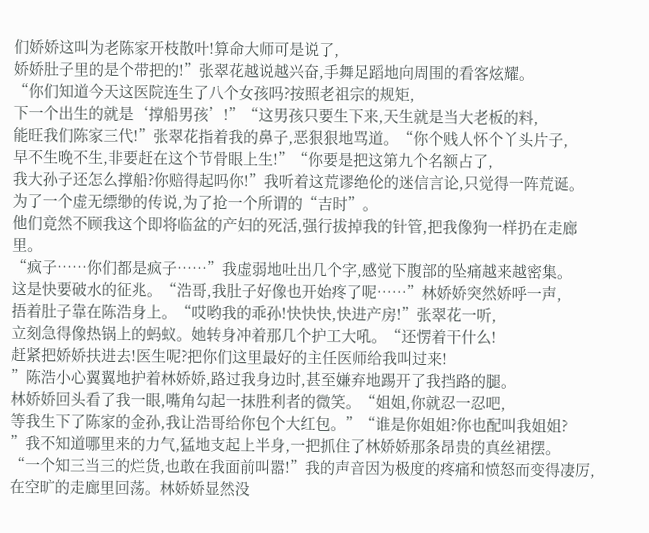们娇娇这叫为老陈家开枝散叶!算命大师可是说了,
娇娇肚子里的是个带把的!”张翠花越说越兴奋,手舞足蹈地向周围的看客炫耀。
“你们知道今天这医院连生了八个女孩吗?按照老祖宗的规矩,
下一个出生的就是‘撑船男孩’!”“这男孩只要生下来,天生就是当大老板的料,
能旺我们陈家三代!”张翠花指着我的鼻子,恶狠狠地骂道。“你个贱人怀个丫头片子,
早不生晚不生,非要赶在这个节骨眼上生!”“你要是把这第九个名额占了,
我大孙子还怎么撑船?你赔得起吗你!”我听着这荒谬绝伦的迷信言论,只觉得一阵荒诞。
为了一个虚无缥缈的传说,为了抢一个所谓的“吉时”。
他们竟然不顾我这个即将临盆的产妇的死活,强行拔掉我的针管,把我像狗一样扔在走廊里。
“疯子……你们都是疯子……”我虚弱地吐出几个字,感觉下腹部的坠痛越来越密集。
这是快要破水的征兆。“浩哥,我肚子好像也开始疼了呢……”林娇娇突然娇呼一声,
捂着肚子靠在陈浩身上。“哎哟我的乖孙!快快快,快进产房!”张翠花一听,
立刻急得像热锅上的蚂蚁。她转身冲着那几个护工大吼。“还愣着干什么!
赶紧把娇娇扶进去!医生呢?把你们这里最好的主任医师给我叫过来!
”陈浩小心翼翼地护着林娇娇,路过我身边时,甚至嫌弃地踢开了我挡路的腿。
林娇娇回头看了我一眼,嘴角勾起一抹胜利者的微笑。“姐姐,你就忍一忍吧,
等我生下了陈家的金孙,我让浩哥给你包个大红包。”“谁是你姐姐?你也配叫我姐姐?
”我不知道哪里来的力气,猛地支起上半身,一把抓住了林娇娇那条昂贵的真丝裙摆。
“一个知三当三的烂货,也敢在我面前叫嚣!”我的声音因为极度的疼痛和愤怒而变得凄厉,
在空旷的走廊里回荡。林娇娇显然没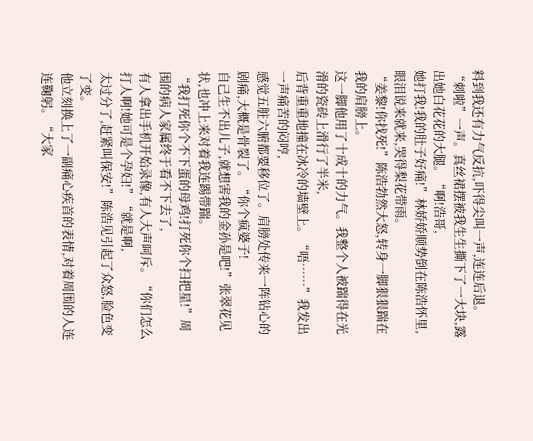料到我还有力气反抗,吓得尖叫一声,连连后退。
“刺啦”一声。真丝裙摆被我生生撕下了一大块,露出她白花花的大腿。“啊!浩哥,
她打我!我的肚子好痛!”林娇娇顺势倒在陈浩怀里,眼泪说来就来,哭得梨花带雨。
“姜黎!你找死!”陈浩勃然大怒,转身一脚狠狠踹在我的肩膀上。
这一脚他用了十成十的力气。我整个人被踹得在光滑的瓷砖上滑行了半米,
后背重重地撞在冰冷的墙壁上。“唔……”我发出一声痛苦的闷哼,
感觉五脏六腑都要移位了。肩膀处传来一阵钻心的剧痛,大概是骨裂了。“你个疯婆子!
自己生不出儿子,就想害我的金孙是吧!”张翠花见状,也冲上来对着我连踢带踹。
“我打死你个不下蛋的母鸡!打死你个扫把星!”周围的病人家属终于看不下去了,
有人拿出手机开始录像,有人大声呵斥。“你们怎么打人啊!她可是个孕妇!”“就是啊,
太过分了,赶紧叫保安!”陈浩见引起了众怒,脸色变了变。
他立刻换上了一副痛心疾首的表情,对着周围的人连连鞠躬。“大家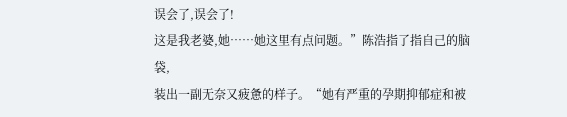误会了,误会了!
这是我老婆,她……她这里有点问题。”陈浩指了指自己的脑袋,
装出一副无奈又疲惫的样子。“她有严重的孕期抑郁症和被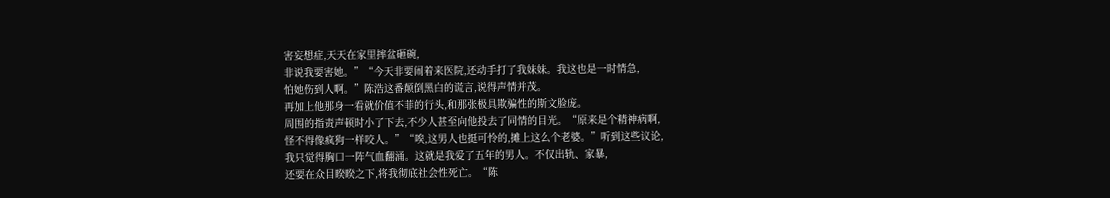害妄想症,天天在家里摔盆砸碗,
非说我要害她。”“今天非要闹着来医院,还动手打了我妹妹。我这也是一时情急,
怕她伤到人啊。”陈浩这番颠倒黑白的谎言,说得声情并茂。
再加上他那身一看就价值不菲的行头,和那张极具欺骗性的斯文脸庞。
周围的指责声顿时小了下去,不少人甚至向他投去了同情的目光。“原来是个精神病啊,
怪不得像疯狗一样咬人。”“唉,这男人也挺可怜的,摊上这么个老婆。”听到这些议论,
我只觉得胸口一阵气血翻涌。这就是我爱了五年的男人。不仅出轨、家暴,
还要在众目睽睽之下,将我彻底社会性死亡。“陈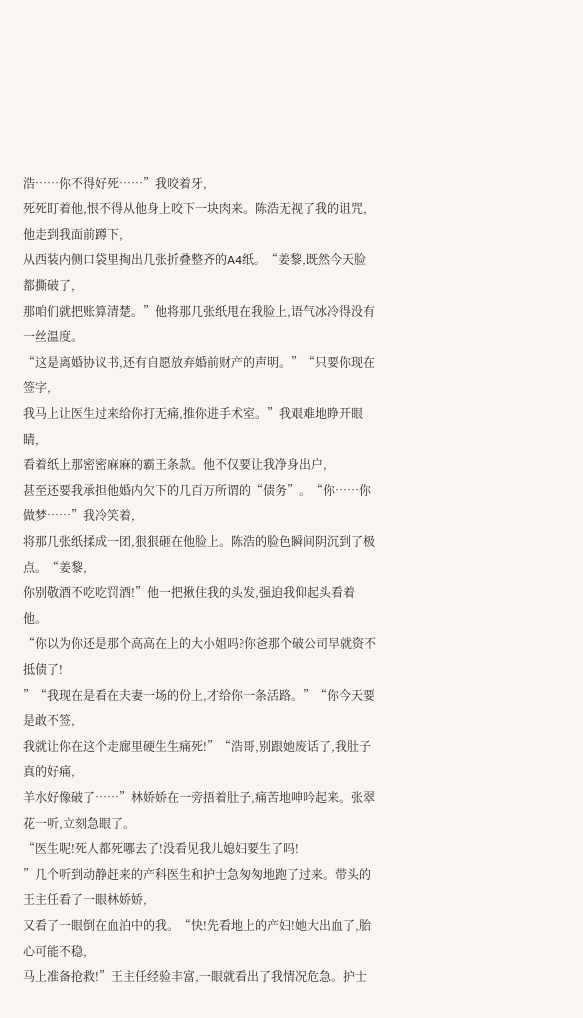浩……你不得好死……”我咬着牙,
死死盯着他,恨不得从他身上咬下一块肉来。陈浩无视了我的诅咒,他走到我面前蹲下,
从西装内侧口袋里掏出几张折叠整齐的A4纸。“姜黎,既然今天脸都撕破了,
那咱们就把账算清楚。”他将那几张纸甩在我脸上,语气冰冷得没有一丝温度。
“这是离婚协议书,还有自愿放弃婚前财产的声明。”“只要你现在签字,
我马上让医生过来给你打无痛,推你进手术室。”我艰难地睁开眼睛,
看着纸上那密密麻麻的霸王条款。他不仅要让我净身出户,
甚至还要我承担他婚内欠下的几百万所谓的“债务”。“你……你做梦……”我冷笑着,
将那几张纸揉成一团,狠狠砸在他脸上。陈浩的脸色瞬间阴沉到了极点。“姜黎,
你别敬酒不吃吃罚酒!”他一把揪住我的头发,强迫我仰起头看着他。
“你以为你还是那个高高在上的大小姐吗?你爸那个破公司早就资不抵债了!
”“我现在是看在夫妻一场的份上,才给你一条活路。”“你今天要是敢不签,
我就让你在这个走廊里硬生生痛死!”“浩哥,别跟她废话了,我肚子真的好痛,
羊水好像破了……”林娇娇在一旁捂着肚子,痛苦地呻吟起来。张翠花一听,立刻急眼了。
“医生呢!死人都死哪去了!没看见我儿媳妇要生了吗!
”几个听到动静赶来的产科医生和护士急匆匆地跑了过来。带头的王主任看了一眼林娇娇,
又看了一眼倒在血泊中的我。“快!先看地上的产妇!她大出血了,胎心可能不稳,
马上准备抢救!”王主任经验丰富,一眼就看出了我情况危急。护士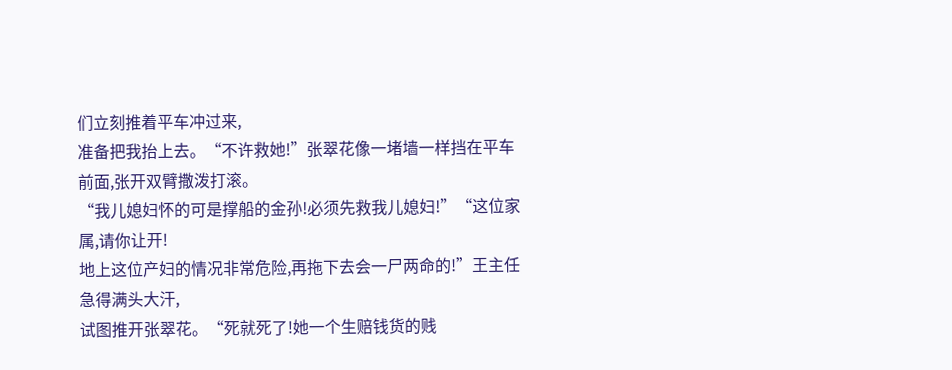们立刻推着平车冲过来,
准备把我抬上去。“不许救她!”张翠花像一堵墙一样挡在平车前面,张开双臂撒泼打滚。
“我儿媳妇怀的可是撑船的金孙!必须先救我儿媳妇!”“这位家属,请你让开!
地上这位产妇的情况非常危险,再拖下去会一尸两命的!”王主任急得满头大汗,
试图推开张翠花。“死就死了!她一个生赔钱货的贱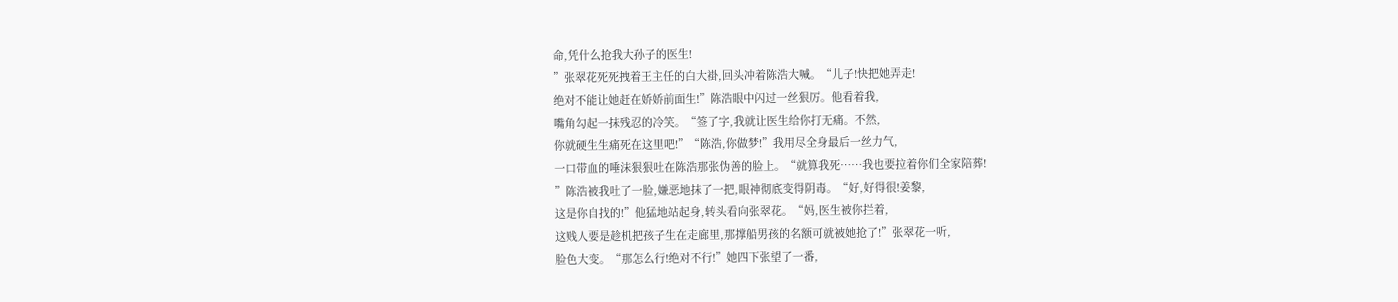命,凭什么抢我大孙子的医生!
”张翠花死死拽着王主任的白大褂,回头冲着陈浩大喊。“儿子!快把她弄走!
绝对不能让她赶在娇娇前面生!”陈浩眼中闪过一丝狠厉。他看着我,
嘴角勾起一抹残忍的冷笑。“签了字,我就让医生给你打无痛。不然,
你就硬生生痛死在这里吧!”“陈浩,你做梦!”我用尽全身最后一丝力气,
一口带血的唾沫狠狠吐在陈浩那张伪善的脸上。“就算我死……我也要拉着你们全家陪葬!
”陈浩被我吐了一脸,嫌恶地抹了一把,眼神彻底变得阴毒。“好,好得很!姜黎,
这是你自找的!”他猛地站起身,转头看向张翠花。“妈,医生被你拦着,
这贱人要是趁机把孩子生在走廊里,那撑船男孩的名额可就被她抢了!”张翠花一听,
脸色大变。“那怎么行!绝对不行!”她四下张望了一番,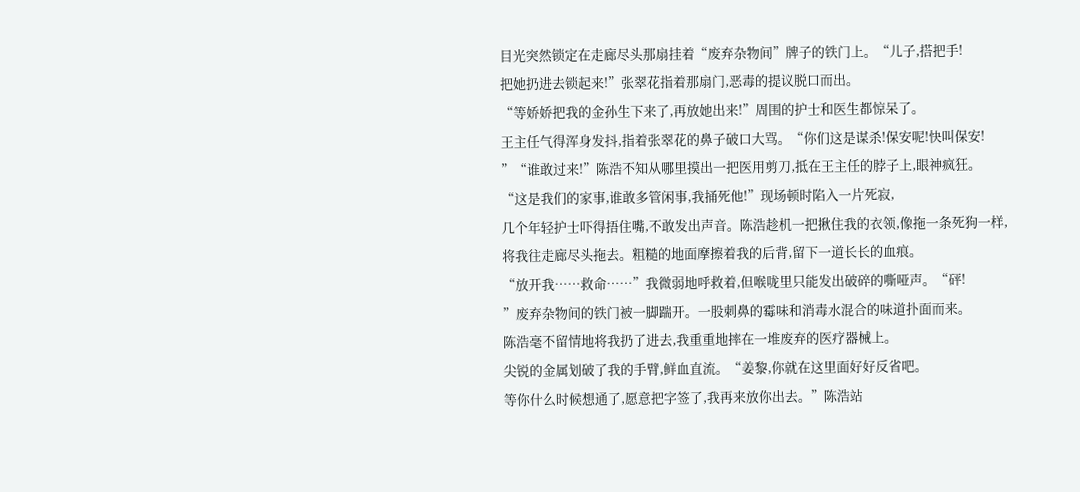目光突然锁定在走廊尽头那扇挂着“废弃杂物间”牌子的铁门上。“儿子,搭把手!
把她扔进去锁起来!”张翠花指着那扇门,恶毒的提议脱口而出。
“等娇娇把我的金孙生下来了,再放她出来!”周围的护士和医生都惊呆了。
王主任气得浑身发抖,指着张翠花的鼻子破口大骂。“你们这是谋杀!保安呢!快叫保安!
”“谁敢过来!”陈浩不知从哪里摸出一把医用剪刀,抵在王主任的脖子上,眼神疯狂。
“这是我们的家事,谁敢多管闲事,我捅死他!”现场顿时陷入一片死寂,
几个年轻护士吓得捂住嘴,不敢发出声音。陈浩趁机一把揪住我的衣领,像拖一条死狗一样,
将我往走廊尽头拖去。粗糙的地面摩擦着我的后背,留下一道长长的血痕。
“放开我……救命……”我微弱地呼救着,但喉咙里只能发出破碎的嘶哑声。“砰!
”废弃杂物间的铁门被一脚踹开。一股刺鼻的霉味和消毒水混合的味道扑面而来。
陈浩毫不留情地将我扔了进去,我重重地摔在一堆废弃的医疗器械上。
尖锐的金属划破了我的手臂,鲜血直流。“姜黎,你就在这里面好好反省吧。
等你什么时候想通了,愿意把字签了,我再来放你出去。”陈浩站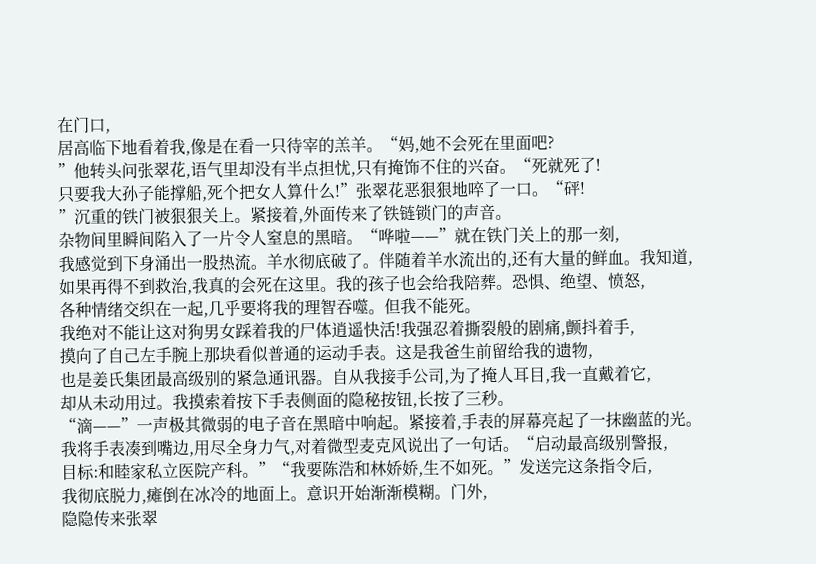在门口,
居高临下地看着我,像是在看一只待宰的羔羊。“妈,她不会死在里面吧?
”他转头问张翠花,语气里却没有半点担忧,只有掩饰不住的兴奋。“死就死了!
只要我大孙子能撑船,死个把女人算什么!”张翠花恶狠狠地啐了一口。“砰!
”沉重的铁门被狠狠关上。紧接着,外面传来了铁链锁门的声音。
杂物间里瞬间陷入了一片令人窒息的黑暗。“哗啦——”就在铁门关上的那一刻,
我感觉到下身涌出一股热流。羊水彻底破了。伴随着羊水流出的,还有大量的鲜血。我知道,
如果再得不到救治,我真的会死在这里。我的孩子也会给我陪葬。恐惧、绝望、愤怒,
各种情绪交织在一起,几乎要将我的理智吞噬。但我不能死。
我绝对不能让这对狗男女踩着我的尸体逍遥快活!我强忍着撕裂般的剧痛,颤抖着手,
摸向了自己左手腕上那块看似普通的运动手表。这是我爸生前留给我的遗物,
也是姜氏集团最高级别的紧急通讯器。自从我接手公司,为了掩人耳目,我一直戴着它,
却从未动用过。我摸索着按下手表侧面的隐秘按钮,长按了三秒。
“滴——”一声极其微弱的电子音在黑暗中响起。紧接着,手表的屏幕亮起了一抹幽蓝的光。
我将手表凑到嘴边,用尽全身力气,对着微型麦克风说出了一句话。“启动最高级别警报,
目标:和睦家私立医院产科。”“我要陈浩和林娇娇,生不如死。”发送完这条指令后,
我彻底脱力,瘫倒在冰冷的地面上。意识开始渐渐模糊。门外,
隐隐传来张翠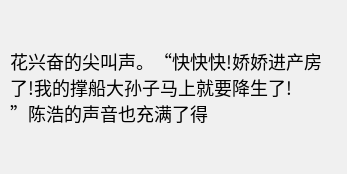花兴奋的尖叫声。“快快快!娇娇进产房了!我的撑船大孙子马上就要降生了!
”陈浩的声音也充满了得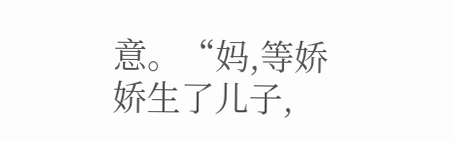意。“妈,等娇娇生了儿子,